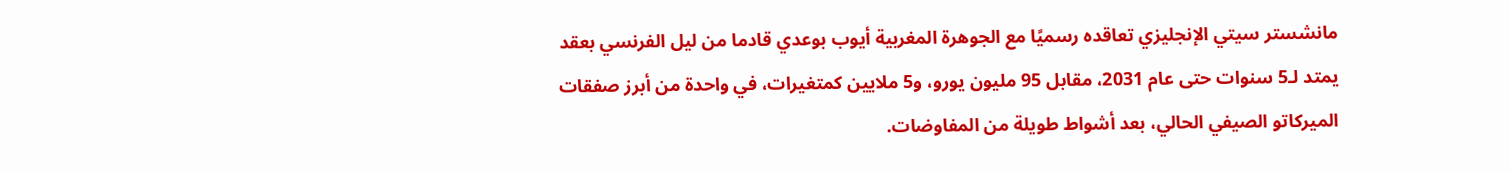مانشستر سيتي الإنجليزي تعاقده رسميًا مع الجوهرة المغربية أيوب بوعدي قادما من ليل الفرنسي بعقد يمتد لـ5 سنوات حتى عام 2031، مقابل 95 مليون يورو، و5 ملايين كمتغيرات، في واحدة من أبرز صفقات الميركاتو الصيفي الحالي، بعد أشواط طويلة من المفاوضات.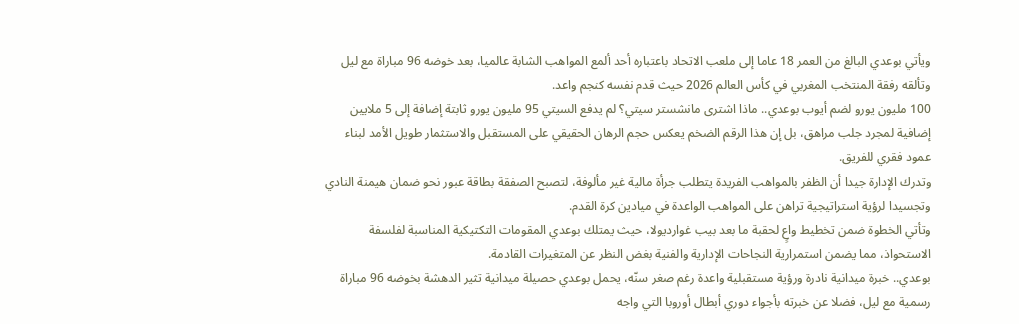ويأتي بوعدي البالغ من العمر 18 عاما إلى ملعب الاتحاد باعتباره أحد ألمع المواهب الشابة عالميا، بعد خوضه 96 مباراة مع ليل وتألقه رفقة المنتخب المغربي في كأس العالم 2026 حيث قدم نفسه كنجم واعد.
100 مليون يورو لضم أيوب بوعدي.. ماذا اشترى مانشستر سيتي؟ لم يدفع السيتي 95 مليون يورو ثابتة إضافة إلى 5 ملايين إضافية لمجرد جلب مراهق، بل إن هذا الرقم الضخم يعكس حجم الرهان الحقيقي على المستقبل والاستثمار طويل الأمد لبناء عمود فقري للفريق.
وتدرك الإدارة جيدا أن الظفر بالمواهب الفريدة يتطلب جرأة مالية غير مألوفة، لتصبح الصفقة بطاقة عبور نحو ضمان هيمنة النادي وتجسيدا لرؤية استراتيجية تراهن على المواهب الواعدة في ميادين كرة القدم.
وتأتي الخطوة ضمن تخطيط واعٍ لحقبة ما بعد بيب غوارديولا، حيث يمتلك بوعدي المقومات التكتيكية المناسبة لفلسفة الاستحواذ، مما يضمن استمرارية النجاحات الإدارية والفنية بغض النظر عن المتغيرات القادمة.
بوعدي.. خبرة ميدانية نادرة ورؤية مستقبلية واعدة رغم صغر سنّه، يحمل بوعدي حصيلة ميدانية تثير الدهشة بخوضه 96 مباراة رسمية مع ليل، فضلا عن خبرته بأجواء دوري أبطال أوروبا التي واجه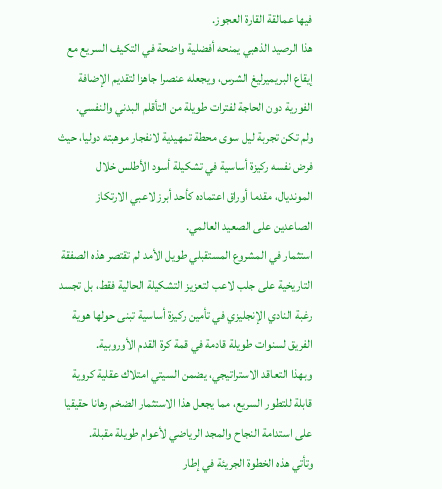فيها عمالقة القارة العجوز.
هذا الرصيد الذهبي يمنحه أفضلية واضحة في التكيف السريع مع إيقاع البريميرليغ الشرس، ويجعله عنصرا جاهزا لتقديم الإضافة الفورية دون الحاجة لفترات طويلة من التأقلم البدني والنفسي.
ولم تكن تجربة ليل سوى محطة تمهيدية لانفجار موهبته دوليا، حيث فرض نفسه ركيزة أساسية في تشكيلة أسود الأطلس خلال المونديال، مقدما أوراق اعتماده كأحد أبرز لاعبي الارتكاز الصاعدين على الصعيد العالمي.
استثمار في المشروع المستقبلي طويل الأمد لم تقتصر هذه الصفقة التاريخية على جلب لاعب لتعزيز التشكيلة الحالية فقط، بل تجسد رغبة النادي الإنجليزي في تأمين ركيزة أساسية تبنى حولها هوية الفريق لسنوات طويلة قادمة في قمة كرة القدم الأوروبية.
وبهذا التعاقد الاستراتيجي، يضمن السيتي امتلاك عقلية كروية قابلة للتطور السريع، مما يجعل هذا الاستثمار الضخم رهانا حقيقيا على استدامة النجاح والمجد الرياضي لأعوام طويلة مقبلة.
وتأتي هذه الخطوة الجريئة في إطار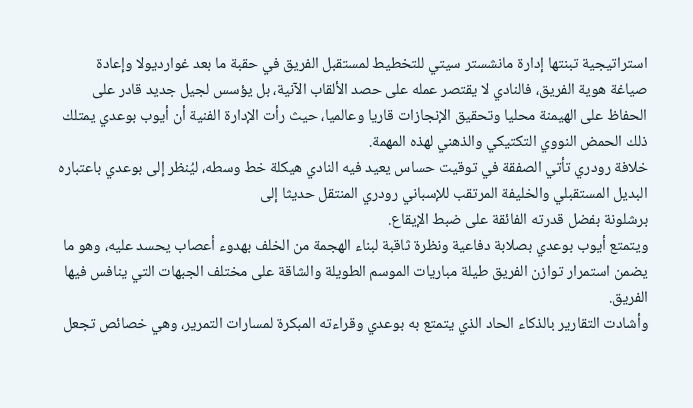استراتيجية تبنتها إدارة مانشستر سيتي للتخطيط لمستقبل الفريق في حقبة ما بعد غوارديولا وإعادة صياغة هوية الفريق، فالنادي لا يقتصر عمله على حصد الألقاب الآنية، بل يؤسس لجيل جديد قادر على الحفاظ على الهيمنة محليا وتحقيق الإنجازات قاريا وعالميا، حيث رأت الإدارة الفنية أن أيوب بوعدي يمتلك ذلك الحمض النووي التكتيكي والذهني لهذه المهمة.
خلافة رودري تأتي الصفقة في توقيت حساس يعيد فيه النادي هيكلة خط وسطه، ليُنظر إلى بوعدي باعتباره البديل المستقبلي والخليفة المرتقب للإسباني رودري المنتقل حديثا إلى
برشلونة بفضل قدرته الفائقة على ضبط الإيقاع.
ويتمتع أيوب بوعدي بصلابة دفاعية ونظرة ثاقبة لبناء الهجمة من الخلف بهدوء أعصاب يحسد عليه، وهو ما يضمن استمرار توازن الفريق طيلة مباريات الموسم الطويلة والشاقة على مختلف الجبهات التي ينافس فيها الفريق.
وأشادت التقارير بالذكاء الحاد الذي يتمتع به بوعدي وقراءته المبكرة لمسارات التمرير، وهي خصائص تجعل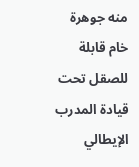منه جوهرة خام قابلة للصقل تحت قيادة المدرب الإيطالي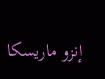إنزو ماريسكا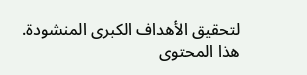لتحقيق الأهداف الكبرى المنشودة.
هذا المحتوى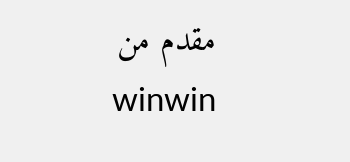مقدم من winwin